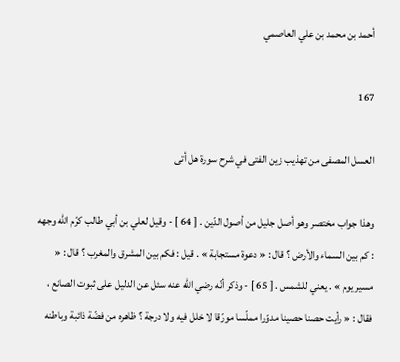أحمد بن محمد بن علي العاصمي

167

العسل المصفى من تهذيب زين الفتى في شرح سورة هل أتى

وهذا جواب مختصر وهو أصل جليل من أصول الدّين . [ 64 ] - وقيل لعلي بن أبي طالب كرّم اللّه وجهه : كم بين السماء والأرض ؟ قال : « دعوة مستجابة » . قيل : فكم بين المشرق والمغرب ؟ قال : « مسير يوم » . يعني للشمس . [ 65 ] - وذكر أنّه رضي اللّه عنه سئل عن الدليل على ثبوت الصانع ، فقال : « رأيت حصنا حصينا مدوّرا مملّسا مورّقا لا خلل فيه ولا درجة ؟ ظاهره من فضّة ذائبة وباطنه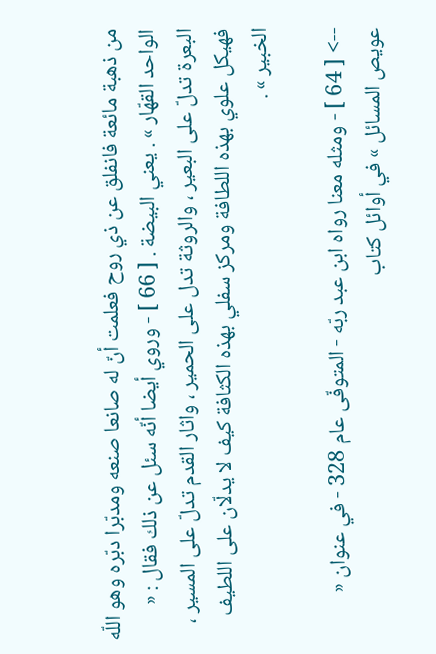من ذهبة مائعة فانفلق عن ذي روح فعلمت أنّ له صانعا صنعه ومدبّرا دبّره وهو اللّه الواحد القهّار » . يعني البيضة . [ 66 ] - وروي أيضا أنّه سئل عن ذلك فقال : « البعرة تدلّ على البعير ، والروثة تدل على الحمير ، واثار القدم تدلّ على المسير ، فهيكل علوي بهذه اللطافة ومركز سفلي بهذه الكثافة كيف لا يدلّان على اللطيف الخبير » .

--> [ 64 ] - ومثله معنا رواه ابن عبد ربّه - المتوفّى عام 328 - في عنوان « عويص المسائل » في أوائل كتاب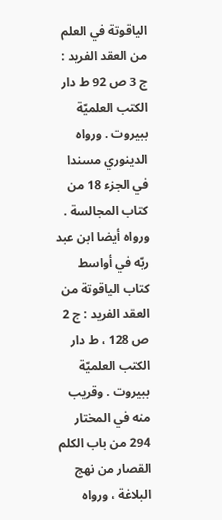الياقوتة في العلم من العقد الفريد : ج 3 ص 92 ط دار الكتب العلميّة ببيروت . ورواه الدينوري مسندا في الجزء 18 من كتاب المجالسة . ورواه أيضا ابن عبد ربّه في أواسط كتاب الياقوتة من العقد الفريد : ج 2 ص 128 ، ط دار الكتب العلميّة ببيروت . وقريب منه في المختار 294 من باب الكلم القصار من نهج البلاغة ، ورواه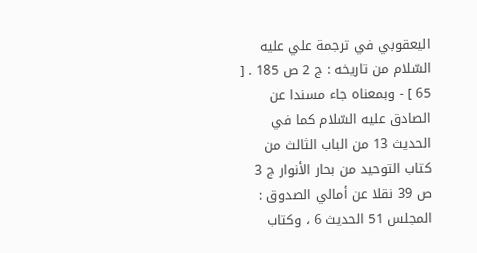اليعقوبي في ترجمة علي عليه السّلام من تاريخه : ج 2 ص 185 . [ 65 ] - وبمعناه جاء مسندا عن الصادق عليه السّلام كما في الحديث 13 من الباب الثالث من كتاب التوحيد من بحار الأنوار ج 3 ص 39 نقلا عن أمالي الصدوق : المجلس 51 الحديث 6 ، وكتاب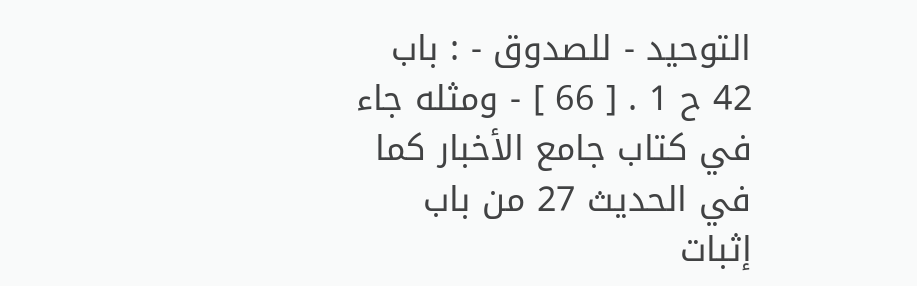التوحيد - للصدوق - : باب 42 ح 1 . [ 66 ] - ومثله جاء في كتاب جامع الأخبار كما في الحديث 27 من باب إثبات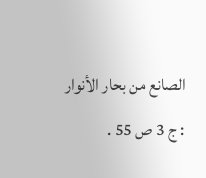الصانع من بحار الأنوار : ج 3 ص 55 .